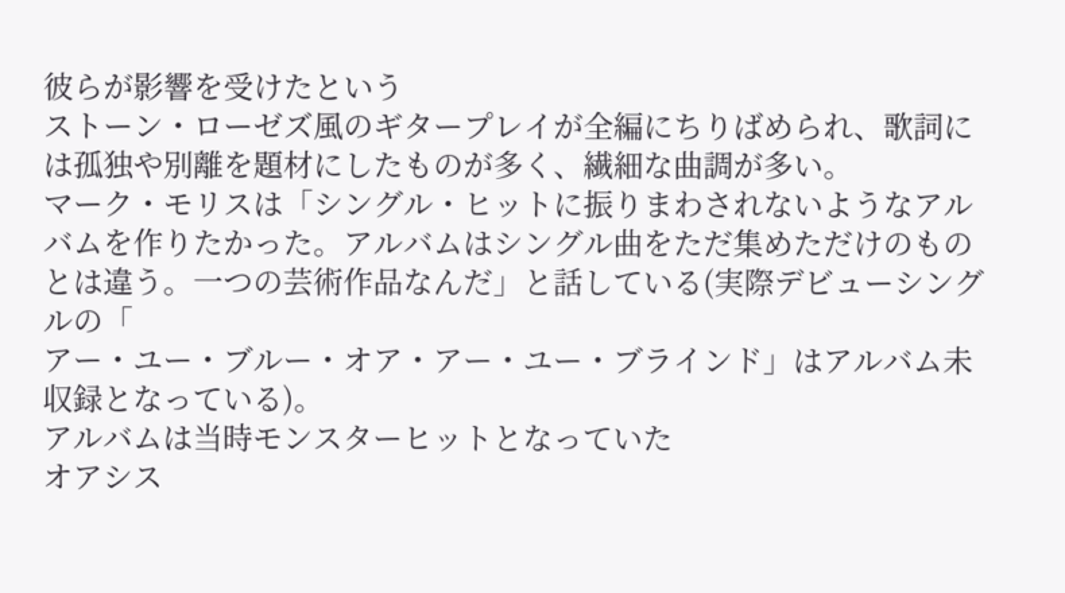彼らが影響を受けたという
ストーン・ローゼズ風のギタープレイが全編にちりばめられ、歌詞には孤独や別離を題材にしたものが多く、繊細な曲調が多い。
マーク・モリスは「シングル・ヒットに振りまわされないようなアルバムを作りたかった。アルバムはシングル曲をただ集めただけのものとは違う。一つの芸術作品なんだ」と話している(実際デビューシングルの「
アー・ユー・ブルー・オア・アー・ユー・ブラインド」はアルバム未収録となっている)。
アルバムは当時モンスターヒットとなっていた
オアシス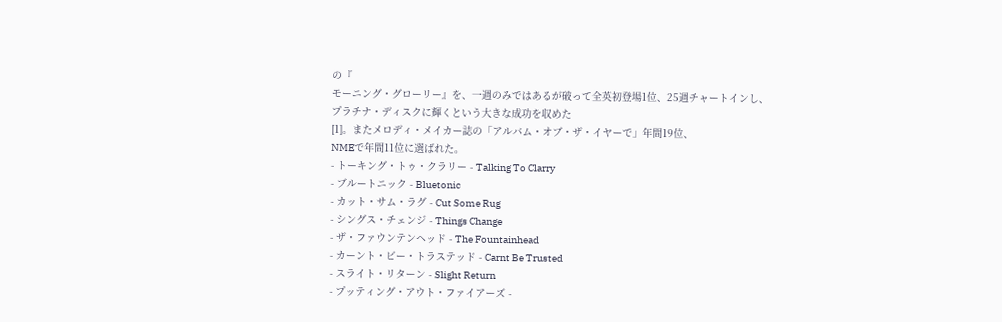の『
モーニング・グローリー』を、一週のみではあるが破って全英初登場1位、25週チャートインし、
プラチナ・ディスクに輝くという大きな成功を収めた
[1]。またメロディ・メイカー誌の「アルバム・オブ・ザ・イヤーで」年間19位、
NMEで年間11位に選ばれた。
- トーキング・トゥ・クラリー - Talking To Clarry
- ブルートニック - Bluetonic
- カット・サム・ラグ - Cut Some Rug
- シングス・チェンジ - Things Change
- ザ・ファウンテンヘッド - The Fountainhead
- カーント・ビー・トラステッド - Carnt Be Trusted
- スライト・リターン - Slight Return
- プッティング・アウト・ファイアーズ -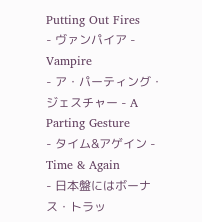Putting Out Fires
- ヴァンパイア - Vampire
- ア・パーティング・ジェスチャー - A Parting Gesture
- タイム&アゲイン - Time & Again
- 日本盤にはボーナス・トラッ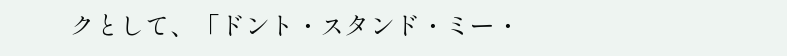クとして、「ドント・スタンド・ミー・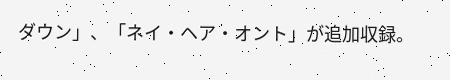ダウン」、「ネイ・ヘア・オント」が追加収録。